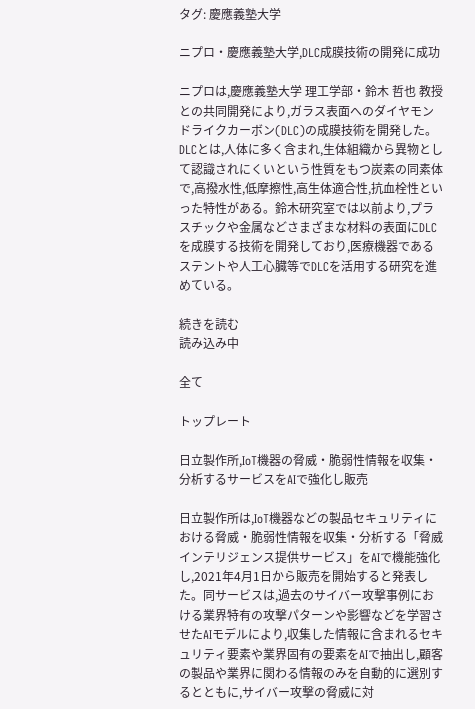タグ: 慶應義塾大学

ニプロ・慶應義塾大学,DLC成膜技術の開発に成功

ニプロは,慶應義塾大学 理工学部・鈴木 哲也 教授との共同開発により,ガラス表面へのダイヤモンドライクカーボン(DLC)の成膜技術を開発した。DLCとは,人体に多く含まれ,生体組織から異物として認識されにくいという性質をもつ炭素の同素体で,高撥水性,低摩擦性,高生体適合性,抗血栓性といった特性がある。鈴木研究室では以前より,プラスチックや金属などさまざまな材料の表面にDLCを成膜する技術を開発しており,医療機器であるステントや人工心臓等でDLCを活用する研究を進めている。

続きを読む
読み込み中

全て

トップレート

日立製作所,IoT機器の脅威・脆弱性情報を収集・分析するサービスをAIで強化し販売

日立製作所は,IoT機器などの製品セキュリティにおける脅威・脆弱性情報を収集・分析する「脅威インテリジェンス提供サービス」をAIで機能強化し,2021年4月1日から販売を開始すると発表した。同サービスは,過去のサイバー攻撃事例における業界特有の攻撃パターンや影響などを学習させたAIモデルにより,収集した情報に含まれるセキュリティ要素や業界固有の要素をAIで抽出し,顧客の製品や業界に関わる情報のみを自動的に選別するとともに,サイバー攻撃の脅威に対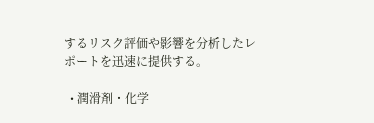するリスク評価や影響を分析したレポートを迅速に提供する。

  • 潤滑剤・化学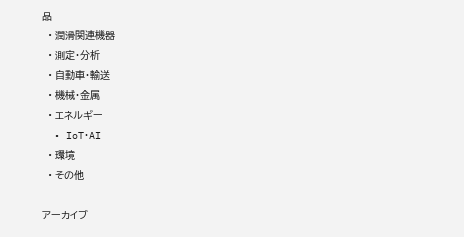品
  • 潤滑関連機器
  • 測定・分析
  • 自動車・輸送
  • 機械・金属
  • エネルギー
  • IoT・AI
  • 環境
  • その他

アーカイブ